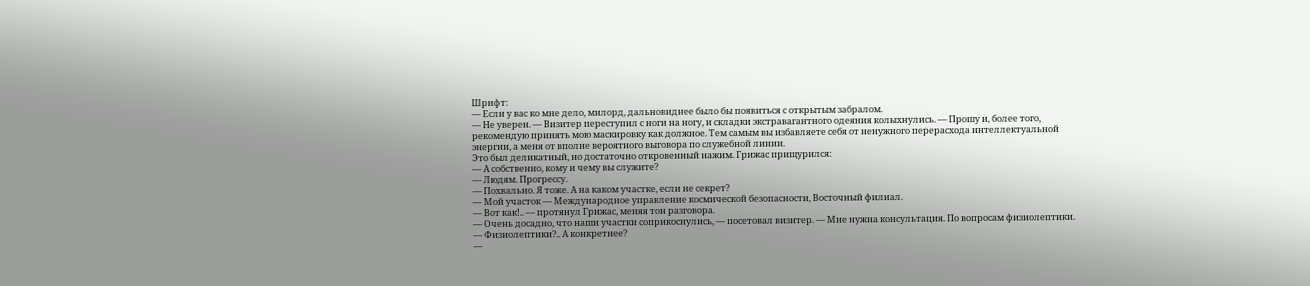Шрифт:
— Если у вас ко мне дело, милорд, дальновиднее было бы появиться с открытым забралом.
— Не уверен. — Визитер переступил с ноги на ногу, и складки экстравагантного одеяния колыхнулись. — Прошу и, более того, рекомендую принять мою маскировку как должное. Тем самым вы избавляете себя от ненужного перерасхода интеллектуальной энергии, а меня от вполне вероятного выговора по служебной линии.
Это был деликатный, но достаточно откровенный нажим. Грижас прищурился:
— А собственно, кому и чему вы служите?
— Людям. Прогрессу.
— Похвально. Я тоже. А на каком участке, если не секрет?
— Мой участок — Международное управление космической безопасности, Восточный филиал.
— Вот как!.. — протянул Грижас, меняя тон разговора.
— Очень досадно, что наши участки соприкоснулись, — посетовал визитер. — Мне нужна консультация. По вопросам физиолептики.
— Физиолептики?.. А конкретнее?
—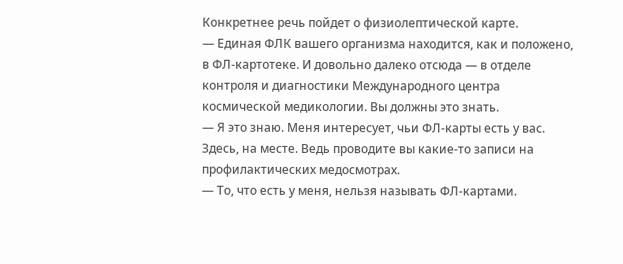Конкретнее речь пойдет о физиолептической карте.
— Единая ФЛК вашего организма находится, как и положено, в ФЛ-картотеке. И довольно далеко отсюда — в отделе контроля и диагностики Международного центра космической медикологии. Вы должны это знать.
— Я это знаю. Меня интересует, чьи ФЛ-карты есть у вас. Здесь, на месте. Ведь проводите вы какие-то записи на профилактических медосмотрах.
— То, что есть у меня, нельзя называть ФЛ-картами.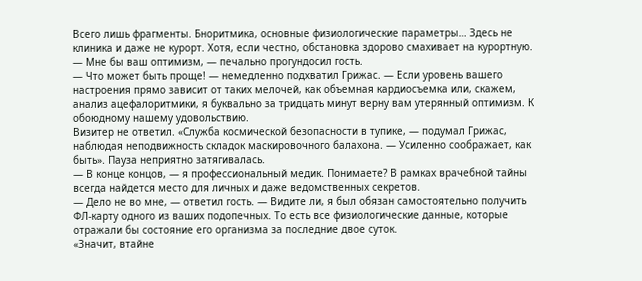Всего лишь фрагменты. Бноритмика, основные физиологические параметры… Здесь не клиника и даже не курорт. Хотя, если честно, обстановка здорово смахивает на курортную.
— Мне бы ваш оптимизм, — печально прогундосил гость.
— Что может быть проще! — немедленно подхватил Грижас. — Если уровень вашего настроения прямо зависит от таких мелочей, как объемная кардиосъемка или, скажем, анализ ацефалоритмики, я буквально за тридцать минут верну вам утерянный оптимизм. К обоюдному нашему удовольствию.
Визитер не ответил. «Служба космической безопасности в тупике, — подумал Грижас, наблюдая неподвижность складок маскировочного балахона. — Усиленно соображает, как быть». Пауза неприятно затягивалась.
— В конце концов, — я профессиональный медик. Понимаете? В рамках врачебной тайны всегда найдется место для личных и даже ведомственных секретов.
— Дело не во мне, — ответил гость. — Видите ли, я был обязан самостоятельно получить ФЛ-карту одного из ваших подопечных. То есть все физиологические данные, которые отражали бы состояние его организма за последние двое суток.
«Значит, втайне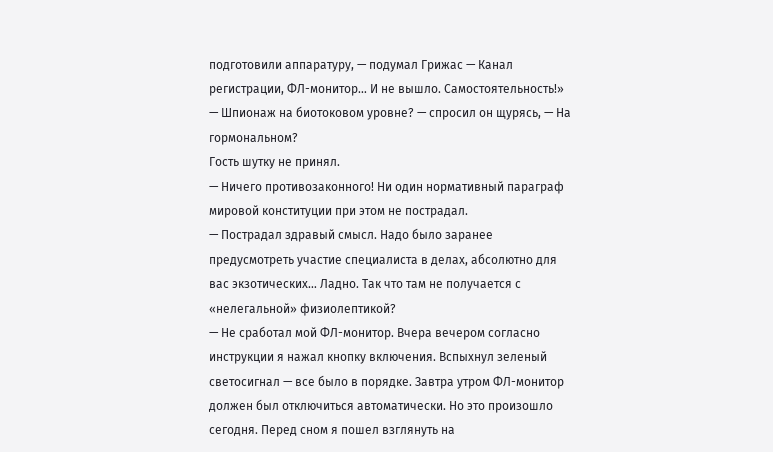подготовили аппаратуру, — подумал Грижас — Канал регистрации, ФЛ-монитор… И не вышло. Самостоятельность!»
— Шпионаж на биотоковом уровне? — спросил он щурясь, — На гормональном?
Гость шутку не принял.
— Ничего противозаконного! Ни один нормативный параграф мировой конституции при этом не пострадал.
— Пострадал здравый смысл. Надо было заранее предусмотреть участие специалиста в делах, абсолютно для вас экзотических… Ладно. Так что там не получается с «нелегальной» физиолептикой?
— Не сработал мой ФЛ-монитор. Вчера вечером согласно инструкции я нажал кнопку включения. Вспыхнул зеленый светосигнал — все было в порядке. Завтра утром ФЛ-монитор должен был отключиться автоматически. Но это произошло сегодня. Перед сном я пошел взглянуть на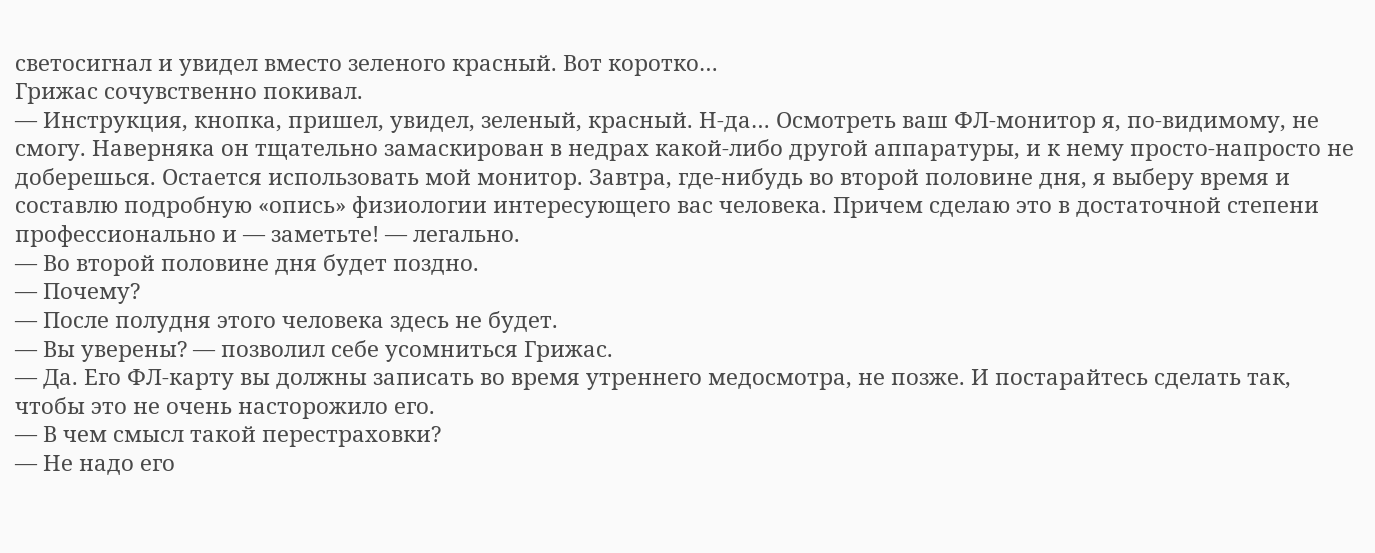светосигнал и увидел вместо зеленого красный. Вот коротко…
Грижас сочувственно покивал.
— Инструкция, кнопка, пришел, увидел, зеленый, красный. Н-да… Осмотреть ваш ФЛ-монитор я, по-видимому, не смогу. Наверняка он тщательно замаскирован в недрах какой-либо другой аппаратуры, и к нему просто-напросто не доберешься. Остается использовать мой монитор. Завтра, где-нибудь во второй половине дня, я выберу время и составлю подробную «опись» физиологии интересующего вас человека. Причем сделаю это в достаточной степени профессионально и — заметьте! — легально.
— Во второй половине дня будет поздно.
— Почему?
— После полудня этого человека здесь не будет.
— Вы уверены? — позволил себе усомниться Грижас.
— Да. Его ФЛ-карту вы должны записать во время утреннего медосмотра, не позже. И постарайтесь сделать так, чтобы это не очень насторожило его.
— В чем смысл такой перестраховки?
— Не надо его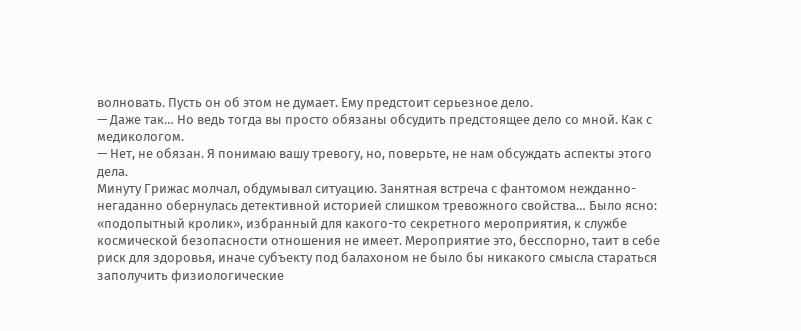волновать. Пусть он об этом не думает. Ему предстоит серьезное дело.
— Даже так… Но ведь тогда вы просто обязаны обсудить предстоящее дело со мной. Как с медикологом.
— Нет, не обязан. Я понимаю вашу тревогу, но, поверьте, не нам обсуждать аспекты этого дела.
Минуту Грижас молчал, обдумывал ситуацию. Занятная встреча с фантомом нежданно-негаданно обернулась детективной историей слишком тревожного свойства… Было ясно: «подопытный кролик», избранный для какого-то секретного мероприятия, к службе космической безопасности отношения не имеет. Мероприятие это, бесспорно, таит в себе риск для здоровья, иначе субъекту под балахоном не было бы никакого смысла стараться заполучить физиологические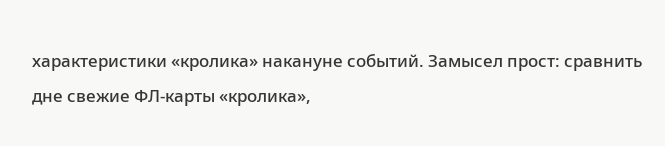характеристики «кролика» накануне событий. Замысел прост: сравнить дне свежие ФЛ-карты «кролика»,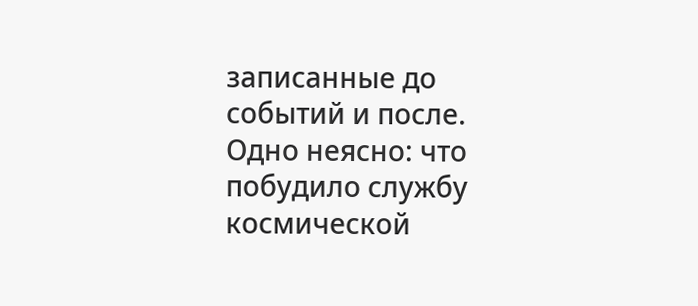записанные до событий и после. Одно неясно: что побудило службу космической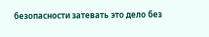безопасности затевать это дело без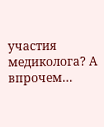участия медиколога? А впрочем…